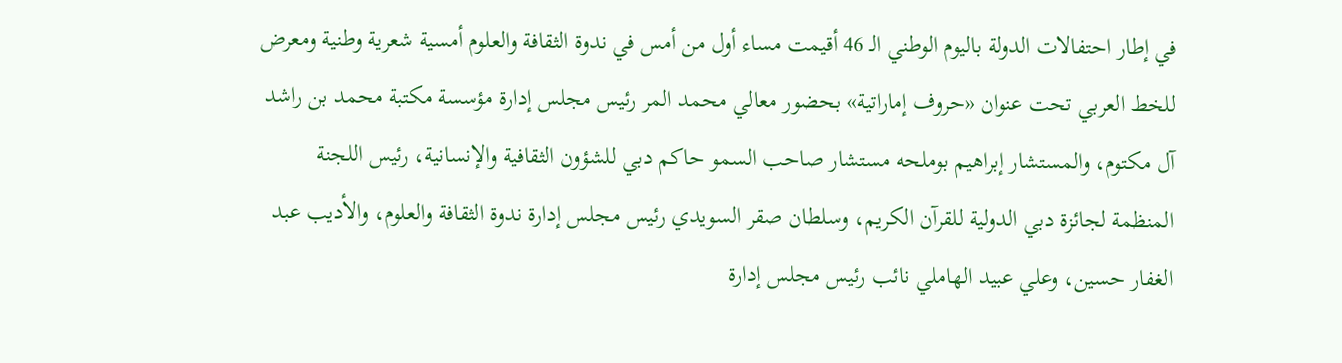في إطار احتفالات الدولة باليوم الوطني الـ 46 أقيمت مساء أول من أمس في ندوة الثقافة والعلوم أمسية شعرية وطنية ومعرض للخط العربي تحت عنوان «حروف إماراتية» بحضور معالي محمد المر رئيس مجلس إدارة مؤسسة مكتبة محمد بن راشد آل مكتوم، والمستشار إبراهيم بوملحه مستشار صاحب السمو حاكم دبي للشؤون الثقافية والإنسانية، رئيس اللجنة المنظمة لجائزة دبي الدولية للقرآن الكريم، وسلطان صقر السويدي رئيس مجلس إدارة ندوة الثقافة والعلوم، والأديب عبد الغفار حسين، وعلي عبيد الهاملي نائب رئيس مجلس إدارة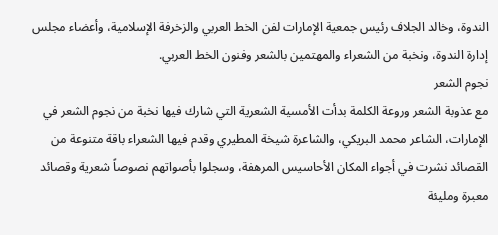الندوة، وخالد الجلاف رئيس جمعية الإمارات لفن الخط العربي والزخرفة الإسلامية، وأعضاء مجلس إدارة الندوة، ونخبة من الشعراء والمهتمين بالشعر وفنون الخط العربي.
نجوم الشعر
مع عذوبة الشعر وروعة الكلمة بدأت الأمسية الشعرية التي شارك فيها نخبة من نجوم الشعر في الإمارات، الشاعر محمد البريكي، والشاعرة شيخة المطيري وقدم فيها الشعراء باقة متنوعة من القصائد نشرت في أجواء المكان الأحاسيس المرهفة، وسجلوا بأصواتهم نصوصاً شعرية وقصائد معبرة ومليئة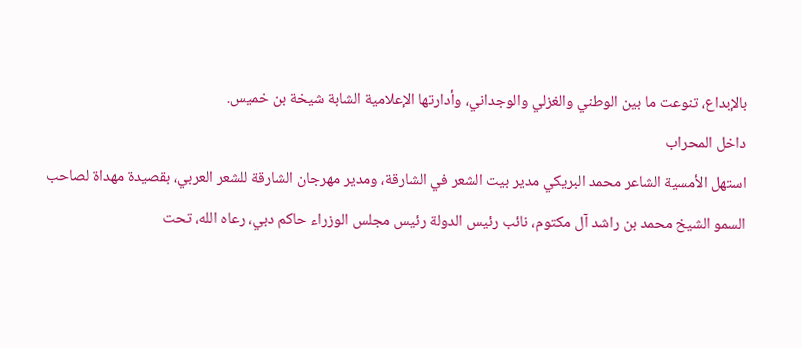بالإبداع، تنوعت ما بين الوطني والغزلي والوجداني، وأدارتها الإعلامية الشابة شيخة بن خميس.
داخل المحراب
استهل الأمسية الشاعر محمد البريكي مدير بيت الشعر في الشارقة، ومدير مهرجان الشارقة للشعر العربي، بقصيدة مهداة لصاحب السمو الشيخ محمد بن راشد آل مكتوم، نائب رئيس الدولة رئيس مجلس الوزراء حاكم دبي، رعاه الله، تحت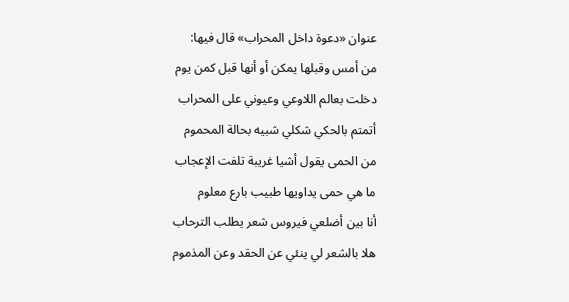عنوان «دعوة داخل المحراب» قال فيها:
من أمس وقبلها يمكن أو أنها قبل كمن يوم
دخلت بعالم اللاوعي وعيوني على المحراب
أتمتم بالحكي شكلي شبيه بحالة المحموم
من الحمى يقول أشيا غريبة تلفت الإعجاب
ما هي حمى يداويها طبيب بارع معلوم
أنا بين أضلعي فيروس شعر يطلب الترحاب
هلا بالشعر لي ينئي عن الحقد وعن المذموم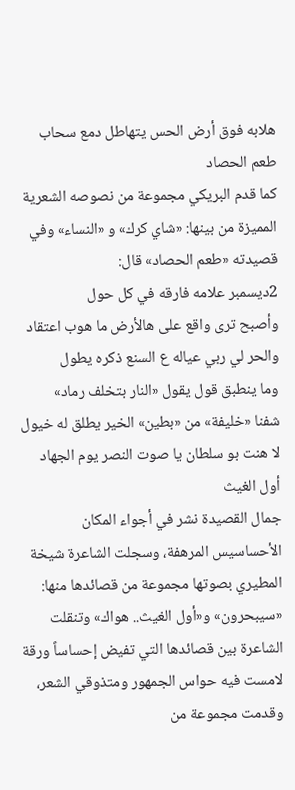هلابه فوق أرض الحس يتهاطل دمع سحاب
طعم الحصاد
كما قدم البريكي مجموعة من نصوصه الشعرية المميزة من بينها: «شاي كرك» و «النساء» وفي قصيدته «طعم الحصاد» قال:
2ديسمبر علامه فارقه في كل حول
وأصبح ترى واقع على هالأرض ما هوب اعتقاد
والحر لي ربي عياله ع السنع ذكره يطول
وما ينطبق قول يقول «النار بتخلف رماد»
شفنا «خليفة» من «بطين» الخير يطلق له خيول
لا هنت بو سلطان يا صوت النصر يوم الجهاد
أول الغيث
جمال القصيدة نشر في أجواء المكان الأحساسيس المرهفة، وسجلت الشاعرة شيخة المطيري بصوتها مجموعة من قصائدها منها: «سيبحرون» و«أول الغيث.. هواك» وتنقلت الشاعرة بين قصائدها التي تفيض إحساساً ورقة لامست فيه حواس الجمهور ومتذوقي الشعر، وقدمت مجموعة من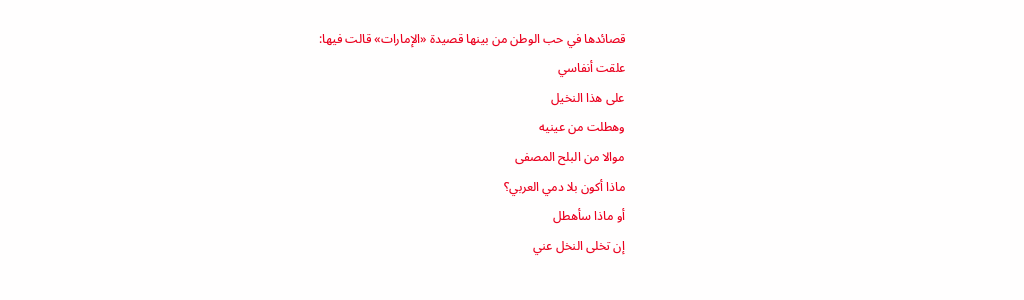قصائدها في حب الوطن من بينها قصيدة «الإمارات» قالت فيها:
علقت أنفاسي
على هذا النخيل
وهطلت من عينيه
موالا من البلح المصفى
ماذا أكون بلا دمي العربي؟
أو ماذا سأهطل
إن تخلى النخل عني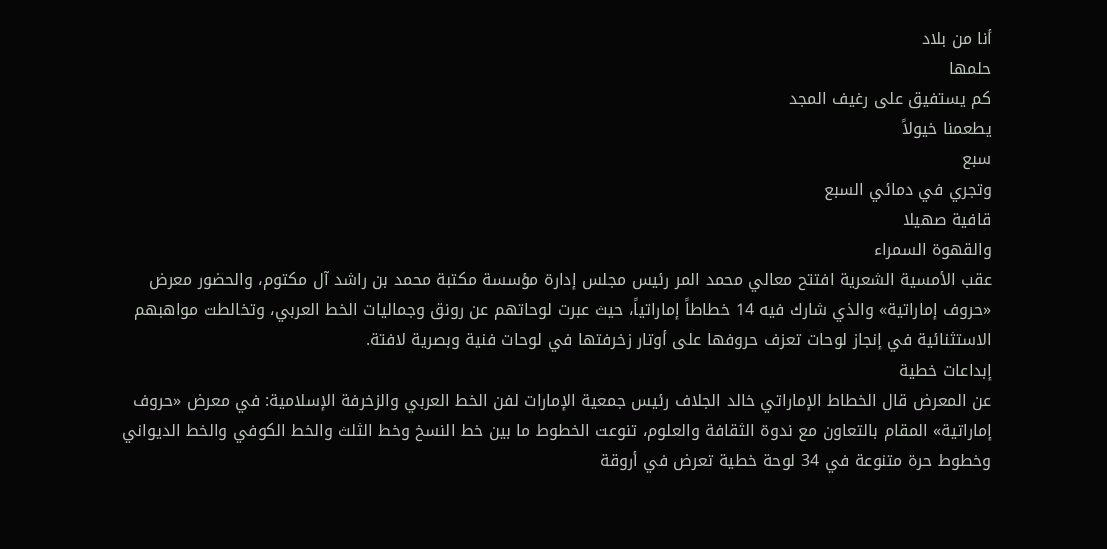أنا من بلاد
حلمها
كم يستفيق على رغيف المجد
يطعمنا خيولاً
سبع
وتجري في دمائي السبع
قافية صهيلا
والقهوة السمراء
عقب الأمسية الشعرية افتتح معالي محمد المر رئيس مجلس إدارة مؤسسة مكتبة محمد بن راشد آل مكتوم، والحضور معرض «حروف إماراتية» والذي شارك فيه 14 خطاطاً إماراتياً، حيث عبرت لوحاتهم عن رونق وجماليات الخط العربي، وتخالطت مواهبهم الاستثنائية في إنجاز لوحات تعزف حروفها على أوتار زخرفتها في لوحات فنية وبصرية لافتة.
إبداعات خطية
عن المعرض قال الخطاط الإماراتي خالد الجلاف رئيس جمعية الإمارات لفن الخط العربي والزخرفة الإسلامية: في معرض «حروف إماراتية» المقام بالتعاون مع ندوة الثقافة والعلوم، تنوعت الخطوط ما بين خط النسخ وخط الثلث والخط الكوفي والخط الديواني وخطوط حرة متنوعة في 34 لوحة خطية تعرض في أروقة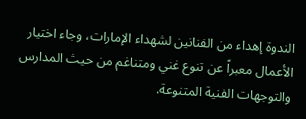الندوة إهداء من الفنانين لشهداء الإمارات، وجاء اختيار الأعمال معبراً عن تنوع غني ومتناغم من حيث المدارس والتوجهات الفنية المتنوعة.